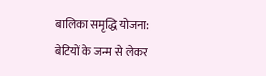बालिका समृद्धि योजना: बेटियों के जन्म से लेकर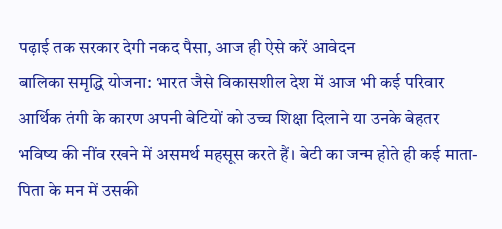पढ़ाई तक सरकार देगी नकद पैसा, आज ही ऐसे करें आवेदन
बालिका समृद्धि योजना: भारत जैसे विकासशील देश में आज भी कई परिवार आर्थिक तंगी के कारण अपनी बेटियों को उच्च शिक्षा दिलाने या उनके बेहतर भविष्य की नींव रखने में असमर्थ महसूस करते हैं। बेटी का जन्म होते ही कई माता-पिता के मन में उसकी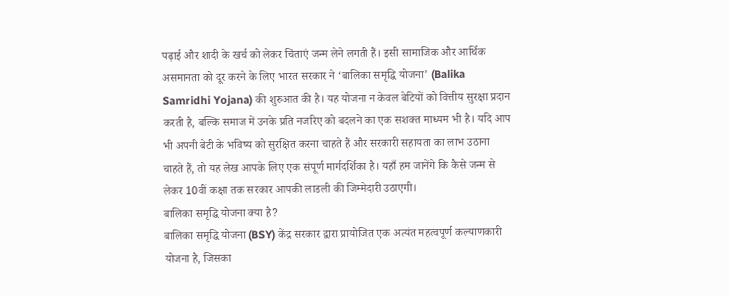पढ़ाई और शादी के खर्च को लेकर चिंताएं जन्म लेने लगती हैं। इसी सामाजिक और आर्थिक असमानता को दूर करने के लिए भारत सरकार ने ‘बालिका समृद्धि योजना’ (Balika Samridhi Yojana) की शुरुआत की है। यह योजना न केवल बेटियों को वित्तीय सुरक्षा प्रदान करती है, बल्कि समाज में उनके प्रति नजरिए को बदलने का एक सशक्त माध्यम भी है। यदि आप भी अपनी बेटी के भविष्य को सुरक्षित करना चाहते हैं और सरकारी सहायता का लाभ उठाना चाहते हैं, तो यह लेख आपके लिए एक संपूर्ण मार्गदर्शिका है। यहाँ हम जानेंगे कि कैसे जन्म से लेकर 10वीं कक्षा तक सरकार आपकी लाडली की जिम्मेदारी उठाएगी।
बालिका समृद्धि योजना क्या है?
बालिका समृद्धि योजना (BSY) केंद्र सरकार द्वारा प्रायोजित एक अत्यंत महत्वपूर्ण कल्याणकारी योजना है, जिसका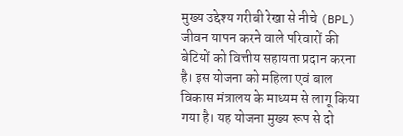मुख्य उद्देश्य गरीबी रेखा से नीचे (BPL) जीवन यापन करने वाले परिवारों की बेटियों को वित्तीय सहायता प्रदान करना है। इस योजना को महिला एवं बाल विकास मंत्रालय के माध्यम से लागू किया गया है। यह योजना मुख्य रूप से दो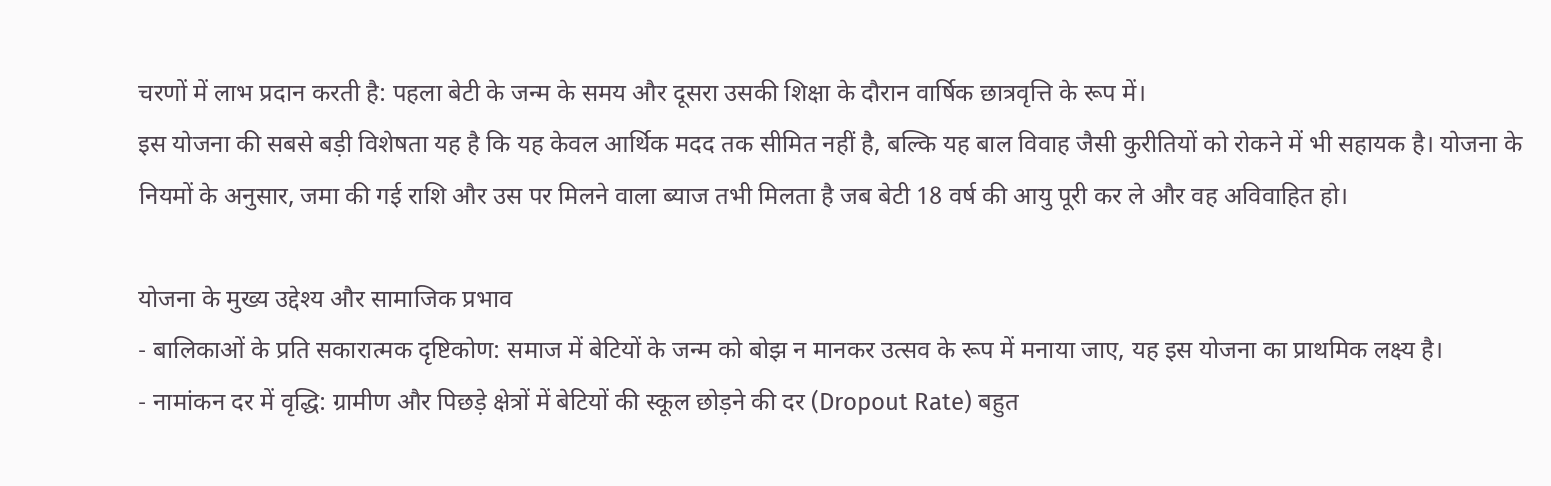चरणों में लाभ प्रदान करती है: पहला बेटी के जन्म के समय और दूसरा उसकी शिक्षा के दौरान वार्षिक छात्रवृत्ति के रूप में।
इस योजना की सबसे बड़ी विशेषता यह है कि यह केवल आर्थिक मदद तक सीमित नहीं है, बल्कि यह बाल विवाह जैसी कुरीतियों को रोकने में भी सहायक है। योजना के नियमों के अनुसार, जमा की गई राशि और उस पर मिलने वाला ब्याज तभी मिलता है जब बेटी 18 वर्ष की आयु पूरी कर ले और वह अविवाहित हो।

योजना के मुख्य उद्देश्य और सामाजिक प्रभाव
- बालिकाओं के प्रति सकारात्मक दृष्टिकोण: समाज में बेटियों के जन्म को बोझ न मानकर उत्सव के रूप में मनाया जाए, यह इस योजना का प्राथमिक लक्ष्य है।
- नामांकन दर में वृद्धि: ग्रामीण और पिछड़े क्षेत्रों में बेटियों की स्कूल छोड़ने की दर (Dropout Rate) बहुत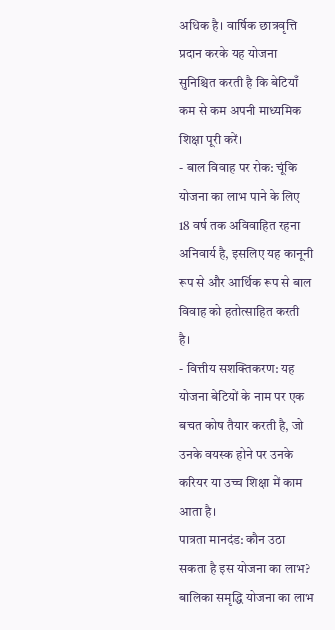अधिक है। वार्षिक छात्रवृत्ति प्रदान करके यह योजना सुनिश्चित करती है कि बेटियाँ कम से कम अपनी माध्यमिक शिक्षा पूरी करें।
- बाल विवाह पर रोक: चूंकि योजना का लाभ पाने के लिए 18 वर्ष तक अविवाहित रहना अनिवार्य है, इसलिए यह कानूनी रूप से और आर्थिक रूप से बाल विवाह को हतोत्साहित करती है।
- वित्तीय सशक्तिकरण: यह योजना बेटियों के नाम पर एक बचत कोष तैयार करती है, जो उनके वयस्क होने पर उनके करियर या उच्च शिक्षा में काम आता है।
पात्रता मानदंड: कौन उठा सकता है इस योजना का लाभ?
बालिका समृद्धि योजना का लाभ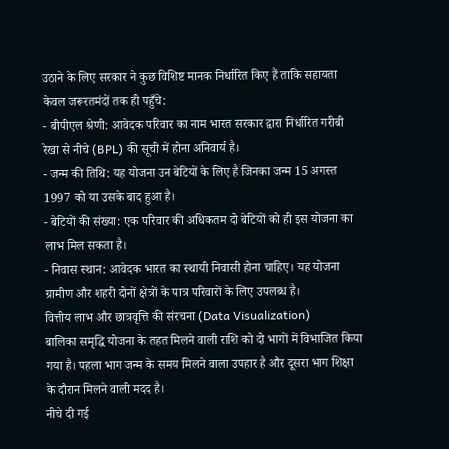उठाने के लिए सरकार ने कुछ विशिष्ट मानक निर्धारित किए हैं ताकि सहायता केवल जरूरतमंदों तक ही पहुँचे:
- बीपीएल श्रेणी: आवेदक परिवार का नाम भारत सरकार द्वारा निर्धारित गरीबी रेखा से नीचे (BPL) की सूची में होना अनिवार्य है।
- जन्म की तिथि: यह योजना उन बेटियों के लिए है जिनका जन्म 15 अगस्त 1997 को या उसके बाद हुआ है।
- बेटियों की संख्या: एक परिवार की अधिकतम दो बेटियों को ही इस योजना का लाभ मिल सकता है।
- निवास स्थान: आवेदक भारत का स्थायी निवासी होना चाहिए। यह योजना ग्रामीण और शहरी दोनों क्षेत्रों के पात्र परिवारों के लिए उपलब्ध है।
वित्तीय लाभ और छात्रवृत्ति की संरचना (Data Visualization)
बालिका समृद्धि योजना के तहत मिलने वाली राशि को दो भागों में विभाजित किया गया है। पहला भाग जन्म के समय मिलने वाला उपहार है और दूसरा भाग शिक्षा के दौरान मिलने वाली मदद है।
नीचे दी गई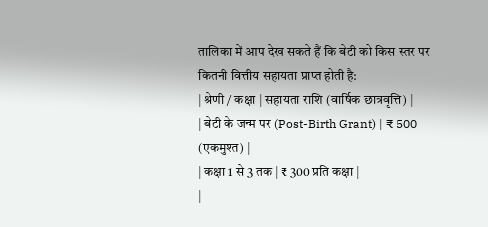तालिका में आप देख सकते हैं कि बेटी को किस स्तर पर कितनी वित्तीय सहायता प्राप्त होती है:
| श्रेणी / कक्षा | सहायता राशि (वार्षिक छात्रवृत्ति) |
| बेटी के जन्म पर (Post-Birth Grant) | ₹ 500 (एकमुश्त) |
| कक्षा 1 से 3 तक | ₹ 300 प्रति कक्षा |
|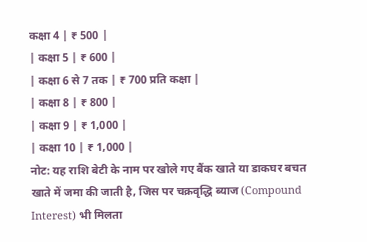कक्षा 4 | ₹ 500 |
| कक्षा 5 | ₹ 600 |
| कक्षा 6 से 7 तक | ₹ 700 प्रति कक्षा |
| कक्षा 8 | ₹ 800 |
| कक्षा 9 | ₹ 1,000 |
| कक्षा 10 | ₹ 1,000 |
नोट: यह राशि बेटी के नाम पर खोले गए बैंक खाते या डाकघर बचत खाते में जमा की जाती है, जिस पर चक्रवृद्धि ब्याज (Compound Interest) भी मिलता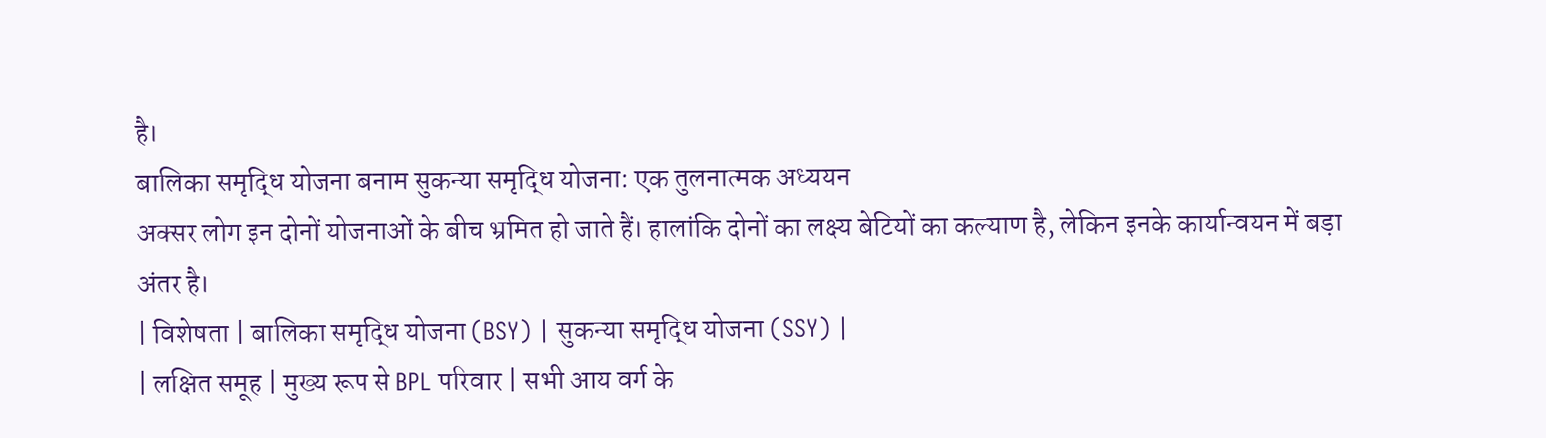है।
बालिका समृद्धि योजना बनाम सुकन्या समृद्धि योजना: एक तुलनात्मक अध्ययन
अक्सर लोग इन दोनों योजनाओं के बीच भ्रमित हो जाते हैं। हालांकि दोनों का लक्ष्य बेटियों का कल्याण है, लेकिन इनके कार्यान्वयन में बड़ा अंतर है।
| विशेषता | बालिका समृद्धि योजना (BSY) | सुकन्या समृद्धि योजना (SSY) |
| लक्षित समूह | मुख्य रूप से BPL परिवार | सभी आय वर्ग के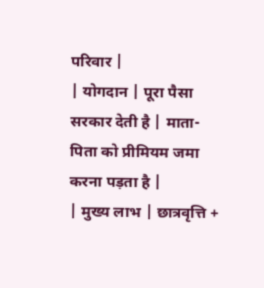परिवार |
| योगदान | पूरा पैसा सरकार देती है | माता-पिता को प्रीमियम जमा करना पड़ता है |
| मुख्य लाभ | छात्रवृत्ति +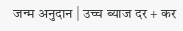जन्म अनुदान | उच्च ब्याज दर + कर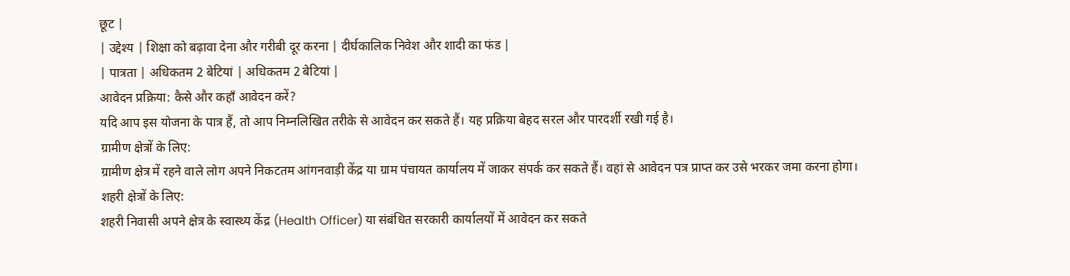छूट |
| उद्देश्य | शिक्षा को बढ़ावा देना और गरीबी दूर करना | दीर्घकालिक निवेश और शादी का फंड |
| पात्रता | अधिकतम 2 बेटियां | अधिकतम 2 बेटियां |
आवेदन प्रक्रिया: कैसे और कहाँ आवेदन करें?
यदि आप इस योजना के पात्र हैं, तो आप निम्नलिखित तरीके से आवेदन कर सकते हैं। यह प्रक्रिया बेहद सरल और पारदर्शी रखी गई है।
ग्रामीण क्षेत्रों के लिए:
ग्रामीण क्षेत्र में रहने वाले लोग अपने निकटतम आंगनवाड़ी केंद्र या ग्राम पंचायत कार्यालय में जाकर संपर्क कर सकते हैं। वहां से आवेदन पत्र प्राप्त कर उसे भरकर जमा करना होगा।
शहरी क्षेत्रों के लिए:
शहरी निवासी अपने क्षेत्र के स्वास्थ्य केंद्र (Health Officer) या संबंधित सरकारी कार्यालयों में आवेदन कर सकते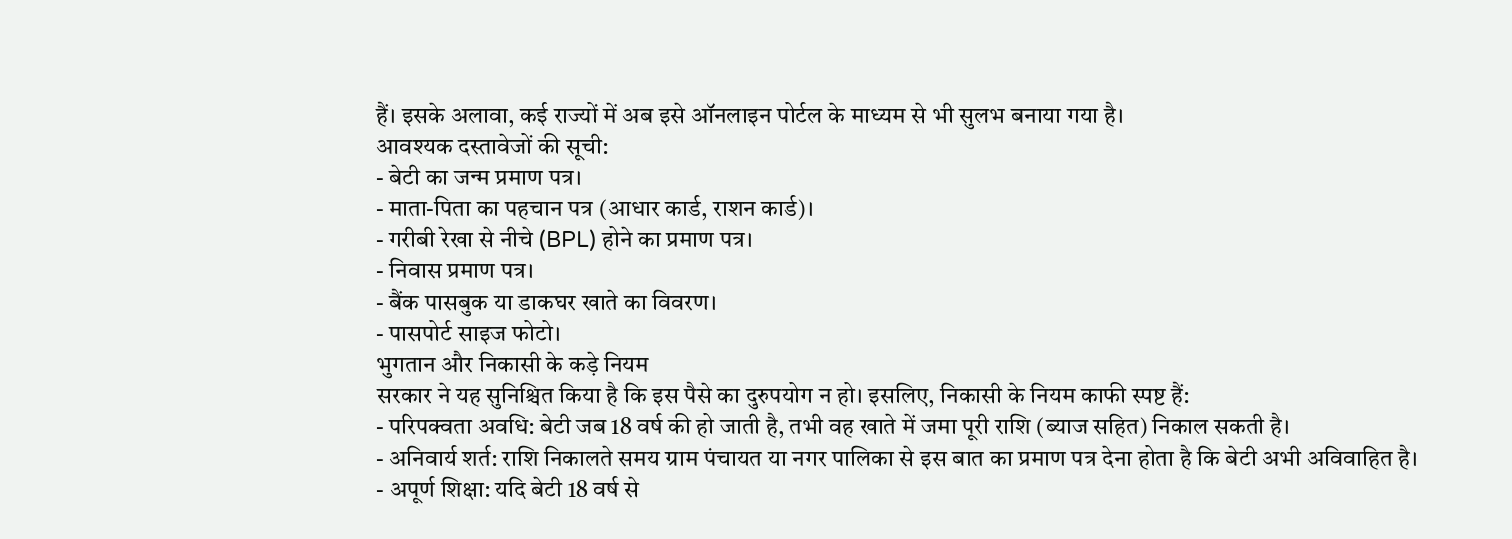हैं। इसके अलावा, कई राज्यों में अब इसे ऑनलाइन पोर्टल के माध्यम से भी सुलभ बनाया गया है।
आवश्यक दस्तावेजों की सूची:
- बेटी का जन्म प्रमाण पत्र।
- माता-पिता का पहचान पत्र (आधार कार्ड, राशन कार्ड)।
- गरीबी रेखा से नीचे (BPL) होने का प्रमाण पत्र।
- निवास प्रमाण पत्र।
- बैंक पासबुक या डाकघर खाते का विवरण।
- पासपोर्ट साइज फोटो।
भुगतान और निकासी के कड़े नियम
सरकार ने यह सुनिश्चित किया है कि इस पैसे का दुरुपयोग न हो। इसलिए, निकासी के नियम काफी स्पष्ट हैं:
- परिपक्वता अवधि: बेटी जब 18 वर्ष की हो जाती है, तभी वह खाते में जमा पूरी राशि (ब्याज सहित) निकाल सकती है।
- अनिवार्य शर्त: राशि निकालते समय ग्राम पंचायत या नगर पालिका से इस बात का प्रमाण पत्र देना होता है कि बेटी अभी अविवाहित है।
- अपूर्ण शिक्षा: यदि बेटी 18 वर्ष से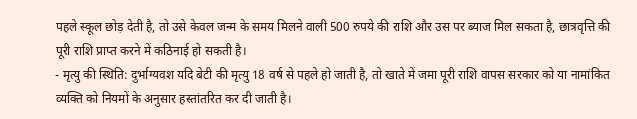पहले स्कूल छोड़ देती है, तो उसे केवल जन्म के समय मिलने वाली 500 रुपये की राशि और उस पर ब्याज मिल सकता है, छात्रवृत्ति की पूरी राशि प्राप्त करने में कठिनाई हो सकती है।
- मृत्यु की स्थिति: दुर्भाग्यवश यदि बेटी की मृत्यु 18 वर्ष से पहले हो जाती है, तो खाते में जमा पूरी राशि वापस सरकार को या नामांकित व्यक्ति को नियमों के अनुसार हस्तांतरित कर दी जाती है।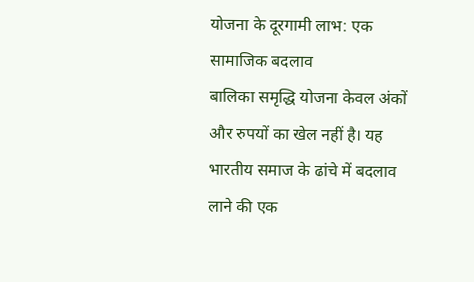योजना के दूरगामी लाभ: एक सामाजिक बदलाव
बालिका समृद्धि योजना केवल अंकों और रुपयों का खेल नहीं है। यह भारतीय समाज के ढांचे में बदलाव लाने की एक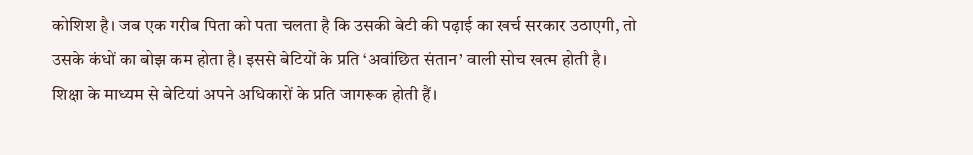कोशिश है। जब एक गरीब पिता को पता चलता है कि उसकी बेटी की पढ़ाई का खर्च सरकार उठाएगी, तो उसके कंधों का बोझ कम होता है। इससे बेटियों के प्रति ‘अवांछित संतान’ वाली सोच खत्म होती है।
शिक्षा के माध्यम से बेटियां अपने अधिकारों के प्रति जागरूक होती हैं।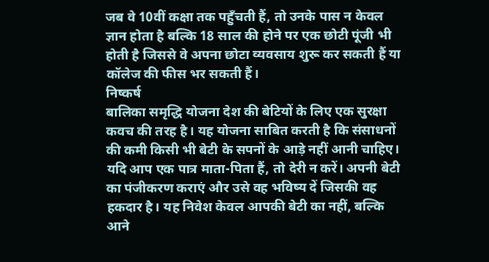जब वे 10वीं कक्षा तक पहुँचती हैं, तो उनके पास न केवल ज्ञान होता है बल्कि 18 साल की होने पर एक छोटी पूंजी भी होती है जिससे वे अपना छोटा व्यवसाय शुरू कर सकती हैं या कॉलेज की फीस भर सकती हैं।
निष्कर्ष
बालिका समृद्धि योजना देश की बेटियों के लिए एक सुरक्षा कवच की तरह है। यह योजना साबित करती है कि संसाधनों की कमी किसी भी बेटी के सपनों के आड़े नहीं आनी चाहिए। यदि आप एक पात्र माता-पिता हैं, तो देरी न करें। अपनी बेटी का पंजीकरण कराएं और उसे वह भविष्य दें जिसकी वह हकदार है। यह निवेश केवल आपकी बेटी का नहीं, बल्कि आने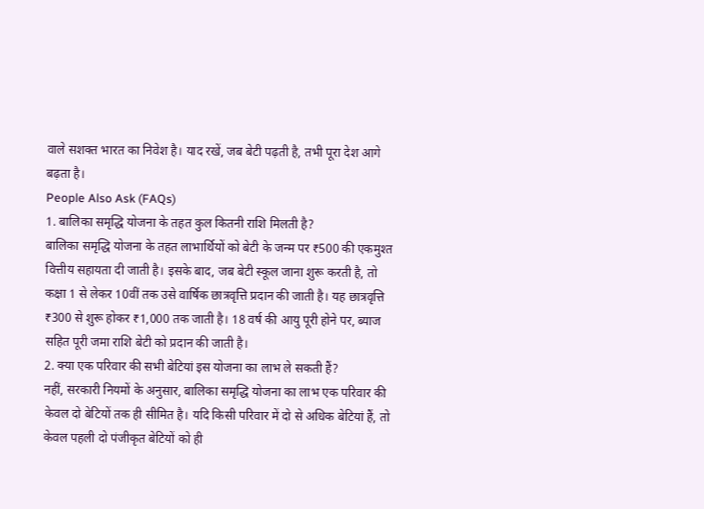वाले सशक्त भारत का निवेश है। याद रखें, जब बेटी पढ़ती है, तभी पूरा देश आगे बढ़ता है।
People Also Ask (FAQs)
1. बालिका समृद्धि योजना के तहत कुल कितनी राशि मिलती है?
बालिका समृद्धि योजना के तहत लाभार्थियों को बेटी के जन्म पर ₹500 की एकमुश्त वित्तीय सहायता दी जाती है। इसके बाद, जब बेटी स्कूल जाना शुरू करती है, तो कक्षा 1 से लेकर 10वीं तक उसे वार्षिक छात्रवृत्ति प्रदान की जाती है। यह छात्रवृत्ति ₹300 से शुरू होकर ₹1,000 तक जाती है। 18 वर्ष की आयु पूरी होने पर, ब्याज सहित पूरी जमा राशि बेटी को प्रदान की जाती है।
2. क्या एक परिवार की सभी बेटियां इस योजना का लाभ ले सकती हैं?
नहीं, सरकारी नियमों के अनुसार, बालिका समृद्धि योजना का लाभ एक परिवार की केवल दो बेटियों तक ही सीमित है। यदि किसी परिवार में दो से अधिक बेटियां हैं, तो केवल पहली दो पंजीकृत बेटियों को ही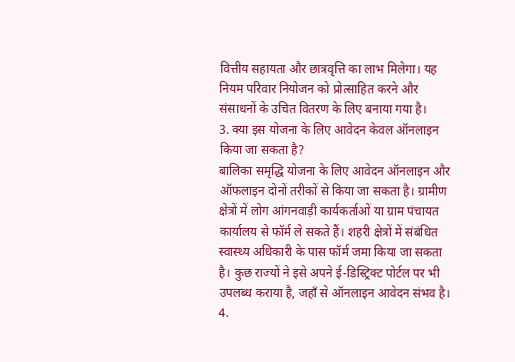वित्तीय सहायता और छात्रवृत्ति का लाभ मिलेगा। यह नियम परिवार नियोजन को प्रोत्साहित करने और संसाधनों के उचित वितरण के लिए बनाया गया है।
3. क्या इस योजना के लिए आवेदन केवल ऑनलाइन किया जा सकता है?
बालिका समृद्धि योजना के लिए आवेदन ऑनलाइन और ऑफलाइन दोनों तरीकों से किया जा सकता है। ग्रामीण क्षेत्रों में लोग आंगनवाड़ी कार्यकर्ताओं या ग्राम पंचायत कार्यालय से फॉर्म ले सकते हैं। शहरी क्षेत्रों में संबंधित स्वास्थ्य अधिकारी के पास फॉर्म जमा किया जा सकता है। कुछ राज्यों ने इसे अपने ई-डिस्ट्रिक्ट पोर्टल पर भी उपलब्ध कराया है, जहाँ से ऑनलाइन आवेदन संभव है।
4.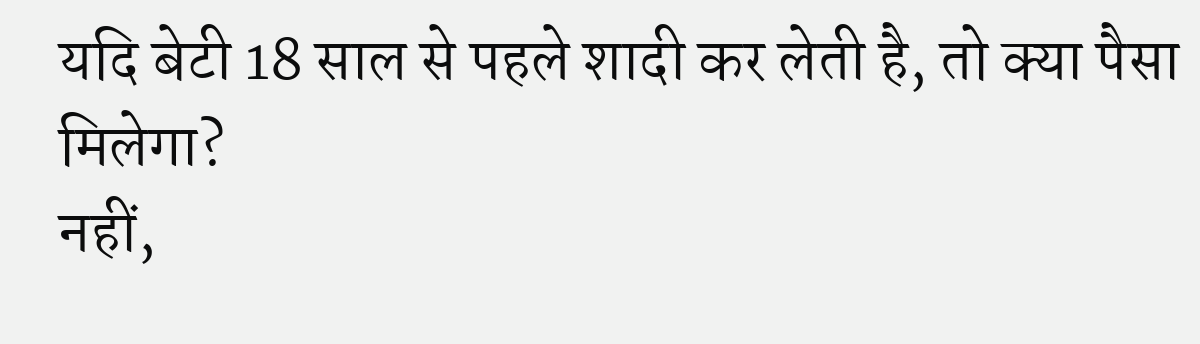यदि बेटी 18 साल से पहले शादी कर लेती है, तो क्या पैसा मिलेगा?
नहीं,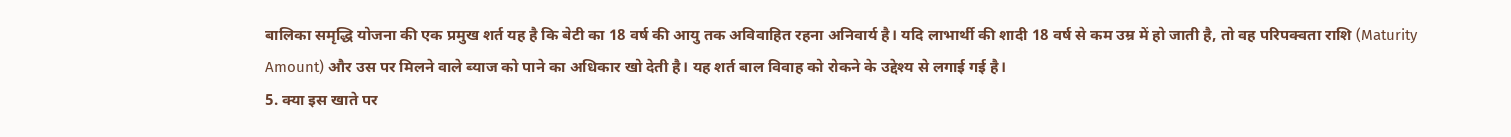बालिका समृद्धि योजना की एक प्रमुख शर्त यह है कि बेटी का 18 वर्ष की आयु तक अविवाहित रहना अनिवार्य है। यदि लाभार्थी की शादी 18 वर्ष से कम उम्र में हो जाती है, तो वह परिपक्वता राशि (Maturity Amount) और उस पर मिलने वाले ब्याज को पाने का अधिकार खो देती है। यह शर्त बाल विवाह को रोकने के उद्देश्य से लगाई गई है।
5. क्या इस खाते पर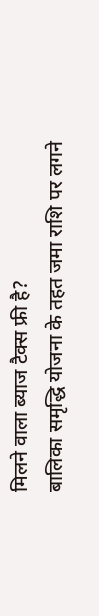मिलने वाला ब्याज टैक्स फ्री है?
बालिका समृद्धि योजना के तहत जमा राशि पर लगने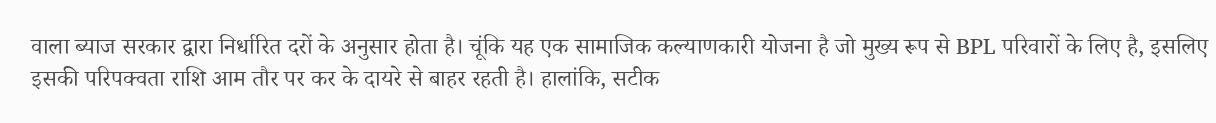वाला ब्याज सरकार द्वारा निर्धारित दरों के अनुसार होता है। चूंकि यह एक सामाजिक कल्याणकारी योजना है जो मुख्य रूप से BPL परिवारों के लिए है, इसलिए इसकी परिपक्वता राशि आम तौर पर कर के दायरे से बाहर रहती है। हालांकि, सटीक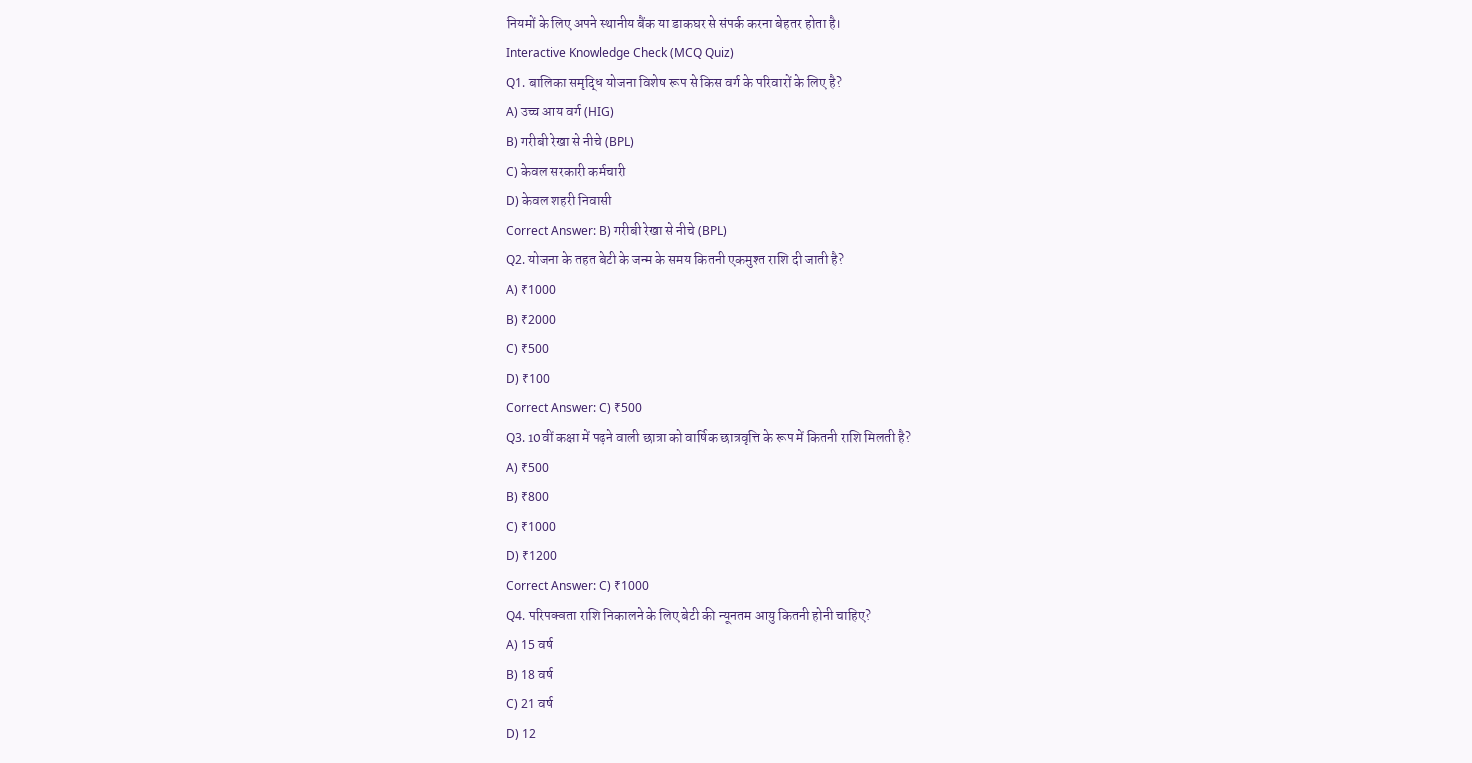नियमों के लिए अपने स्थानीय बैंक या डाकघर से संपर्क करना बेहतर होता है।
Interactive Knowledge Check (MCQ Quiz)
Q1. बालिका समृद्धि योजना विशेष रूप से किस वर्ग के परिवारों के लिए है?
A) उच्च आय वर्ग (HIG)
B) गरीबी रेखा से नीचे (BPL)
C) केवल सरकारी कर्मचारी
D) केवल शहरी निवासी
Correct Answer: B) गरीबी रेखा से नीचे (BPL)
Q2. योजना के तहत बेटी के जन्म के समय कितनी एकमुश्त राशि दी जाती है?
A) ₹1000
B) ₹2000
C) ₹500
D) ₹100
Correct Answer: C) ₹500
Q3. 10वीं कक्षा में पढ़ने वाली छात्रा को वार्षिक छात्रवृत्ति के रूप में कितनी राशि मिलती है?
A) ₹500
B) ₹800
C) ₹1000
D) ₹1200
Correct Answer: C) ₹1000
Q4. परिपक्वता राशि निकालने के लिए बेटी की न्यूनतम आयु कितनी होनी चाहिए?
A) 15 वर्ष
B) 18 वर्ष
C) 21 वर्ष
D) 12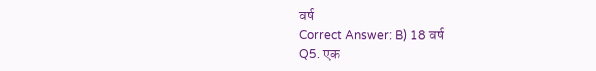वर्ष
Correct Answer: B) 18 वर्ष
Q5. एक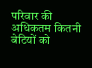परिवार की अधिकतम कितनी बेटियों को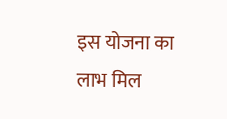इस योजना का लाभ मिल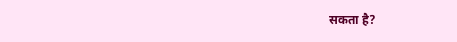सकता है?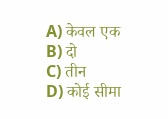A) केवल एक
B) दो
C) तीन
D) कोई सीमा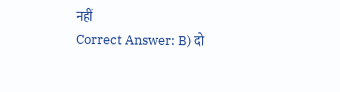नहीं
Correct Answer: B) दो